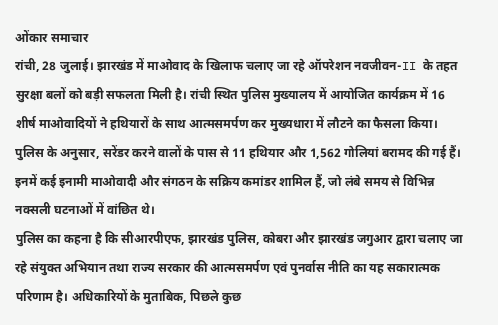ओंकार समाचार
रांची, 28 जुलाई। झारखंड में माओवाद के खिलाफ चलाए जा रहे ऑपरेशन नवजीवन-II के तहत सुरक्षा बलों को बड़ी सफलता मिली है। रांची स्थित पुलिस मुख्यालय में आयोजित कार्यक्रम में 16 शीर्ष माओवादियों ने हथियारों के साथ आत्मसमर्पण कर मुख्यधारा में लौटने का फैसला किया। पुलिस के अनुसार, सरेंडर करने वालों के पास से 11 हथियार और 1,562 गोलियां बरामद की गई हैं। इनमें कई इनामी माओवादी और संगठन के सक्रिय कमांडर शामिल हैं, जो लंबे समय से विभिन्न नक्सली घटनाओं में वांछित थे।
पुलिस का कहना है कि सीआरपीएफ, झारखंड पुलिस, कोबरा और झारखंड जगुआर द्वारा चलाए जा रहे संयुक्त अभियान तथा राज्य सरकार की आत्मसमर्पण एवं पुनर्वास नीति का यह सकारात्मक परिणाम है। अधिकारियों के मुताबिक, पिछले कुछ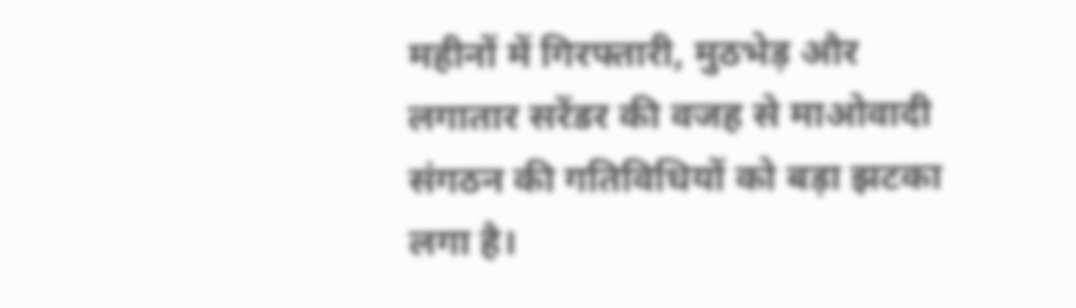महीनों में गिरफ्तारी, मुठभेड़ और लगातार सरेंडर की वजह से माओवादी संगठन की गतिविधियों को बड़ा झटका लगा है।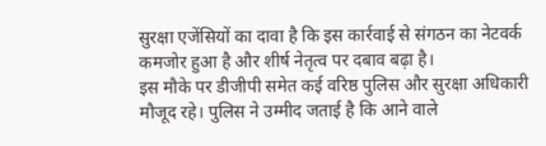सुरक्षा एजेंसियों का दावा है कि इस कार्रवाई से संगठन का नेटवर्क कमजोर हुआ है और शीर्ष नेतृत्व पर दबाव बढ़ा है।
इस मौके पर डीजीपी समेत कई वरिष्ठ पुलिस और सुरक्षा अधिकारी मौजूद रहे। पुलिस ने उम्मीद जताई है कि आने वाले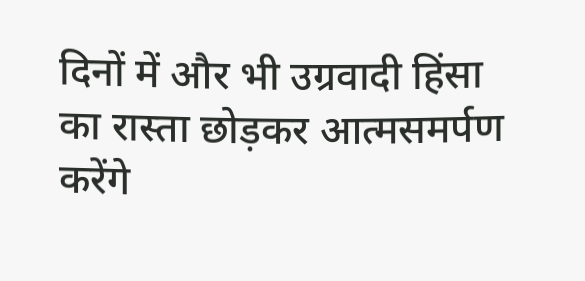दिनों में और भी उग्रवादी हिंसा का रास्ता छोड़कर आत्मसमर्पण करेंगे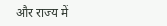और राज्य में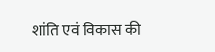शांति एवं विकास की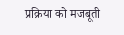प्रक्रिया को मजबूती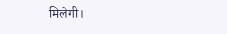मिलेगी।